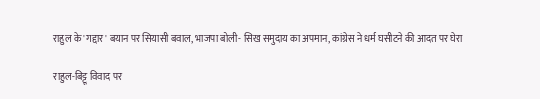राहुल के 'गद्दार' बयान पर सियासी बवाल, भाजपा बोली- सिख समुदाय का अपमान, कांग्रेस ने धर्म घसीटने की आदत पर घेरा

राहुल-बिट्टू विवाद पर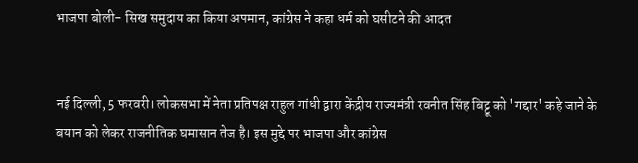भाजपा बोली- सिख समुदाय का किया अपमान, कांग्रेस ने कहा धर्म को घसीटने की आदत


नई दिल्ली, 5 फरवरी। लोकसभा में नेता प्रतिपक्ष राहुल गांधी द्वारा केंद्रीय राज्यमंत्री रवनीत सिंह बिट्टू को 'गद्दार' कहे जाने के बयान को लेकर राजनीतिक घमासान तेज है। इस मुद्दे पर भाजपा और कांग्रेस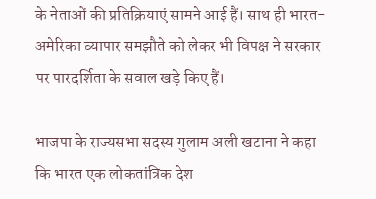के नेताओं की प्रतिक्रियाएं सामने आई हैं। साथ ही भारत-अमेरिका व्यापार समझौते को लेकर भी विपक्ष ने सरकार पर पारदर्शिता के सवाल खड़े किए हैं।

भाजपा के राज्यसभा सदस्य गुलाम अली खटाना ने कहा कि भारत एक लोकतांत्रिक देश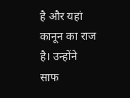है और यहां कानून का राज है। उन्होंने साफ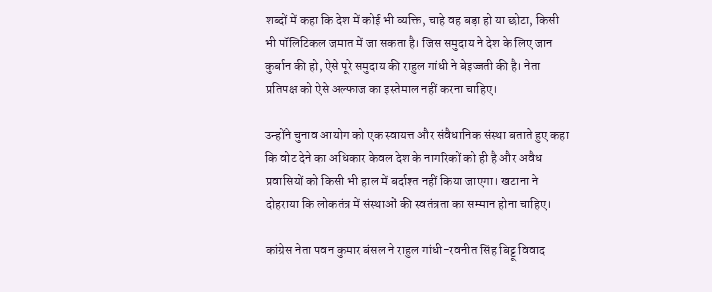शब्दों में कहा कि देश में कोई भी व्यक्ति, चाहे वह बड़ा हो या छोटा, किसी भी पॉलिटिकल जमात में जा सकता है। जिस समुदाय ने देश के लिए जान कुर्बान की हो, ऐसे पूरे समुदाय की राहुल गांधी ने बेइज्जती की है। नेता प्रतिपक्ष को ऐसे अल्फाज का इस्तेमाल नहीं करना चाहिए।

उन्होंने चुनाव आयोग को एक स्वायत्त और संवैधानिक संस्था बताते हुए कहा कि वोट देने का अधिकार केवल देश के नागरिकों को ही है और अवैध प्रवासियों को किसी भी हाल में बर्दाश्त नहीं किया जाएगा। खटाना ने दोहराया कि लोकतंत्र में संस्थाओं की स्वतंत्रता का सम्मान होना चाहिए।

कांग्रेस नेता पवन कुमार बंसल ने राहुल गांधी-रवनीत सिंह बिट्टू विवाद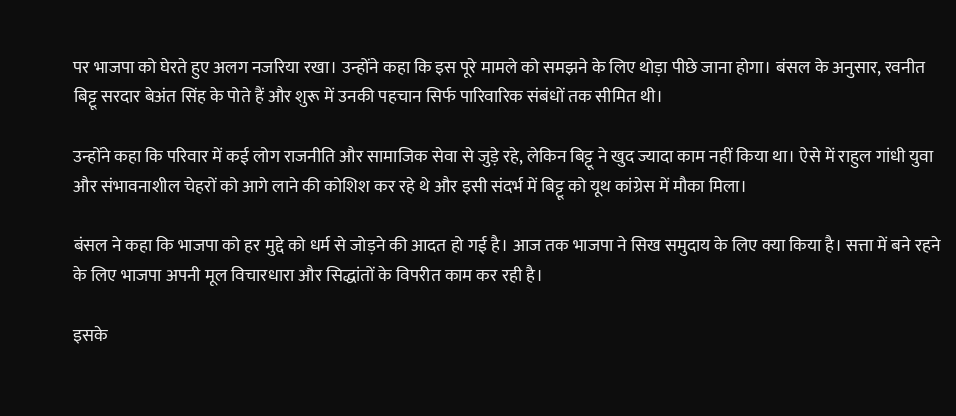पर भाजपा को घेरते हुए अलग नजरिया रखा। उन्होंने कहा कि इस पूरे मामले को समझने के लिए थोड़ा पीछे जाना होगा। बंसल के अनुसार, रवनीत बिट्टू सरदार बेअंत सिंह के पोते हैं और शुरू में उनकी पहचान सिर्फ पारिवारिक संबंधों तक सीमित थी।

उन्होंने कहा कि परिवार में कई लोग राजनीति और सामाजिक सेवा से जुड़े रहे, लेकिन बिट्टू ने खुद ज्यादा काम नहीं किया था। ऐसे में राहुल गांधी युवा और संभावनाशील चेहरों को आगे लाने की कोशिश कर रहे थे और इसी संदर्भ में बिट्टू को यूथ कांग्रेस में मौका मिला।

बंसल ने कहा कि भाजपा को हर मुद्दे को धर्म से जोड़ने की आदत हो गई है। आज तक भाजपा ने सिख समुदाय के लिए क्या किया है। सत्ता में बने रहने के लिए भाजपा अपनी मूल विचारधारा और सिद्धांतों के विपरीत काम कर रही है।

इसके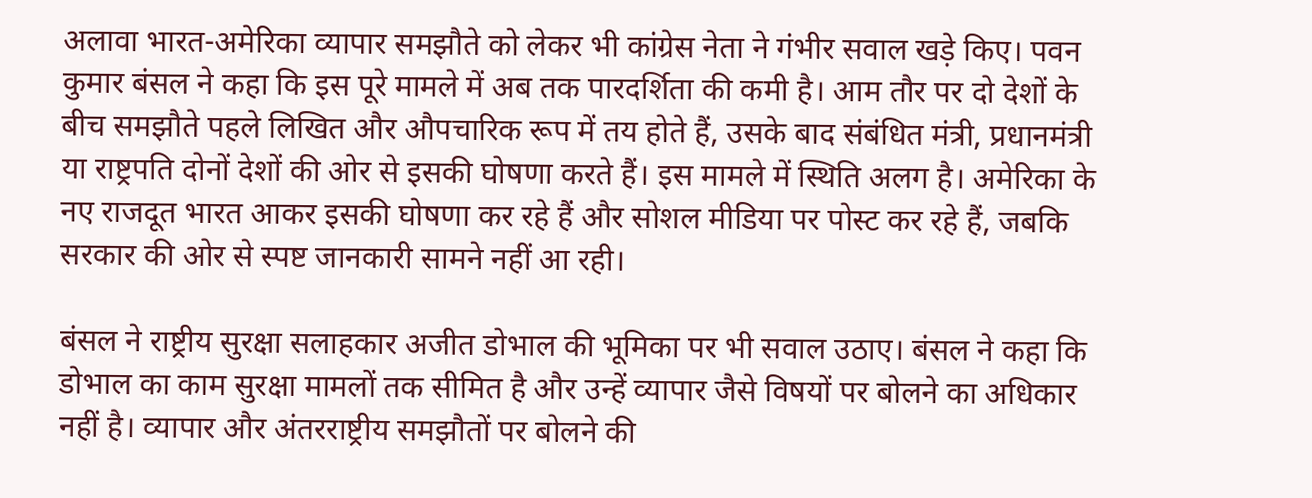अलावा भारत-अमेरिका व्यापार समझौते को लेकर भी कांग्रेस नेता ने गंभीर सवाल खड़े किए। पवन कुमार बंसल ने कहा कि इस पूरे मामले में अब तक पारदर्शिता की कमी है। आम तौर पर दो देशों के बीच समझौते पहले लिखित और औपचारिक रूप में तय होते हैं, उसके बाद संबंधित मंत्री, प्रधानमंत्री या राष्ट्रपति दोनों देशों की ओर से इसकी घोषणा करते हैं। इस मामले में स्थिति अलग है। अमेरिका के नए राजदूत भारत आकर इसकी घोषणा कर रहे हैं और सोशल मीडिया पर पोस्ट कर रहे हैं, जबकि सरकार की ओर से स्पष्ट जानकारी सामने नहीं आ रही।

बंसल ने राष्ट्रीय सुरक्षा सलाहकार अजीत डोभाल की भूमिका पर भी सवाल उठाए। बंसल ने कहा कि डोभाल का काम सुरक्षा मामलों तक सीमित है और उन्हें व्यापार जैसे विषयों पर बोलने का अधिकार नहीं है। व्यापार और अंतरराष्ट्रीय समझौतों पर बोलने की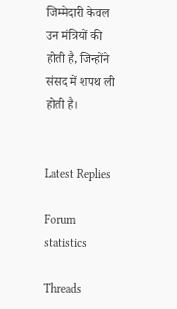जिम्मेदारी केवल उन मंत्रियों की होती है, जिन्होंने संसद में शपथ ली होती है।


Latest Replies

Forum statistics

Threads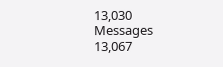13,030
Messages
13,067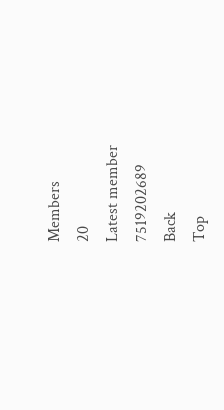Members
20
Latest member
7519202689
Back
Top